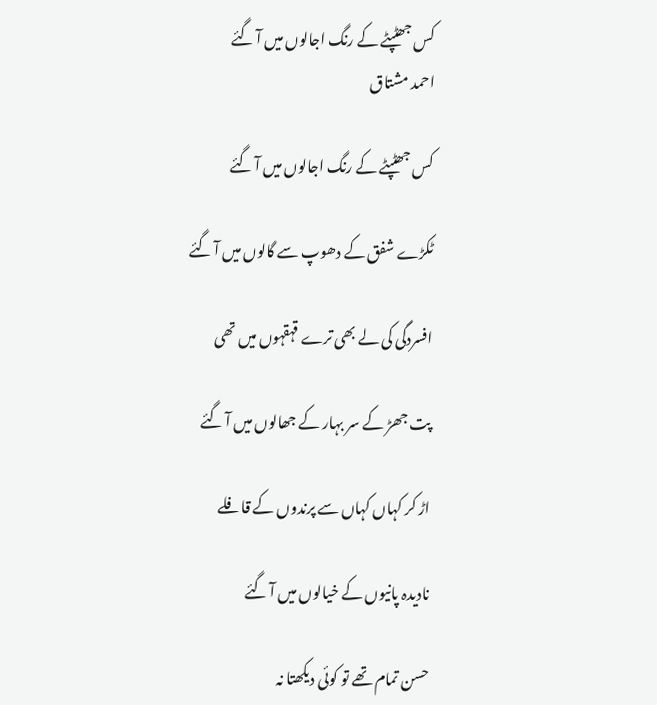کس جھٹپٹے کے رنگ اجالوں میں آ گئے
احمد مشتاق

کس جھٹپٹے کے رنگ اجالوں میں آ گئے

ٹکڑے شفق کے دھوپ سے گالوں میں آ گئے

افسردگی کی لے بھی ترے قہقہوں میں تھی

پت جھڑ کے سر بہار کے جھالوں میں آ گئے

اڑ کر کہاں کہاں سے پرندوں کے قافلے

نادیدہ پانیوں کے خیالوں میں آ گئے

حسن تمام تھے تو کوئی دیکھتا نہ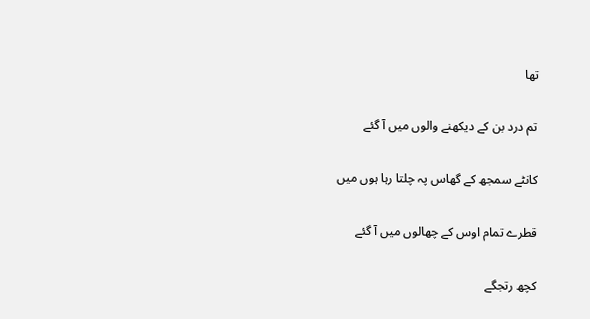تھا

تم درد بن کے دیکھنے والوں میں آ گئے

کانٹے سمجھ کے گھاس پہ چلتا رہا ہوں میں

قطرے تمام اوس کے چھالوں میں آ گئے

کچھ رتجگے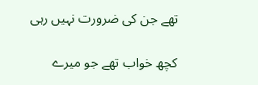تھے جن کی ضرورت نہیں رہی

کچھ خواب تھے جو میرے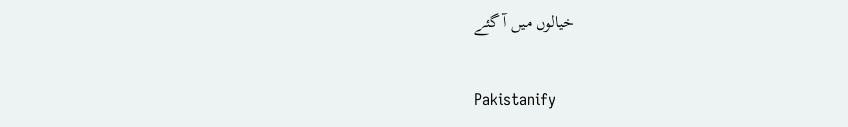خیالوں میں آ گئے

Pakistanify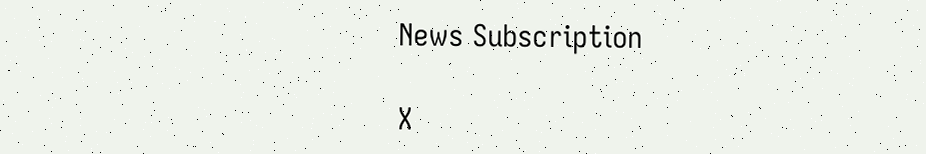News Subscription

X